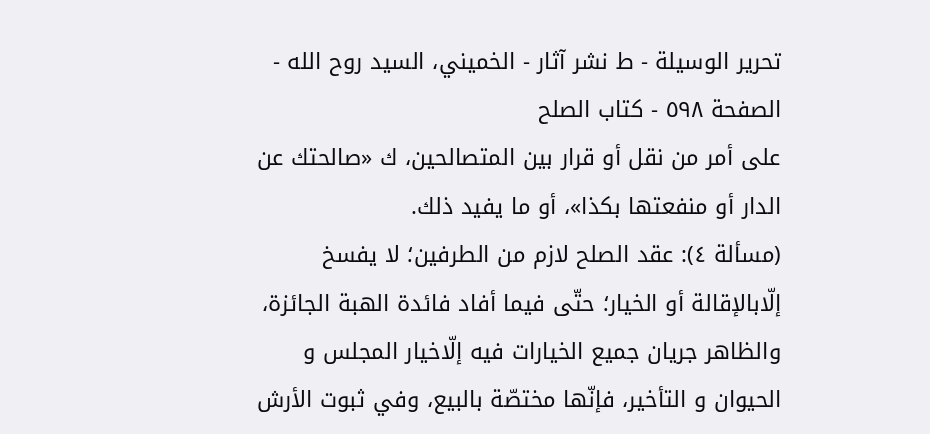تحرير الوسيلة - ط نشر آثار - الخميني، السيد روح الله - الصفحة ٥٩٨ - كتاب الصلح
على أمر من نقل أو قرار بين المتصالحين، ك «صالحتك عن الدار أو منفعتها بكذا»، أو ما يفيد ذلك.
(مسألة ٤): عقد الصلح لازم من الطرفين؛ لا يفسخ إلّابالإقالة أو الخيار؛ حتّى فيما أفاد فائدة الهبة الجائزة، والظاهر جريان جميع الخيارات فيه إلّاخيار المجلس و الحيوان و التأخير، فإنّها مختصّة بالبيع، وفي ثبوت الأرش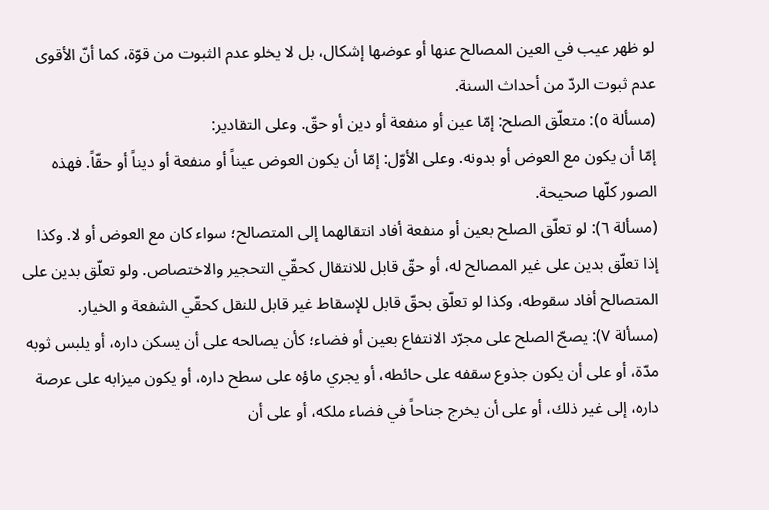لو ظهر عيب في العين المصالح عنها أو عوضها إشكال، بل لا يخلو عدم الثبوت من قوّة، كما أنّ الأقوى عدم ثبوت الردّ من أحداث السنة.
(مسألة ٥): متعلّق الصلح: إمّا عين أو منفعة أو دين أو حقّ. وعلى التقادير:
إمّا أن يكون مع العوض أو بدونه. وعلى الأوّل: إمّا أن يكون العوض عيناً أو منفعة أو ديناً أو حقّاً. فهذه الصور كلّها صحيحة.
(مسألة ٦): لو تعلّق الصلح بعين أو منفعة أفاد انتقالهما إلى المتصالح؛ سواء كان مع العوض أو لا. وكذا إذا تعلّق بدين على غير المصالح له، أو حقّ قابل للانتقال كحقّي التحجير والاختصاص. ولو تعلّق بدين على المتصالح أفاد سقوطه، وكذا لو تعلّق بحقّ قابل للإسقاط غير قابل للنقل كحقّي الشفعة و الخيار.
(مسألة ٧): يصحّ الصلح على مجرّد الانتفاع بعين أو فضاء؛ كأن يصالحه على أن يسكن داره، أو يلبس ثوبه مدّة، أو على أن يكون جذوع سقفه على حائطه، أو يجري ماؤه على سطح داره، أو يكون ميزابه على عرصة داره، إلى غير ذلك، أو على أن يخرج جناحاً في فضاء ملكه، أو على أن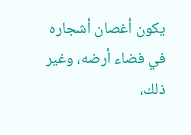يكون أغصان أشجاره في فضاء أرضه، وغير ذلك،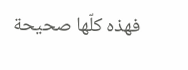فهذه كلّها صحيحة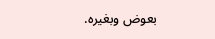بعوض وبغيره.